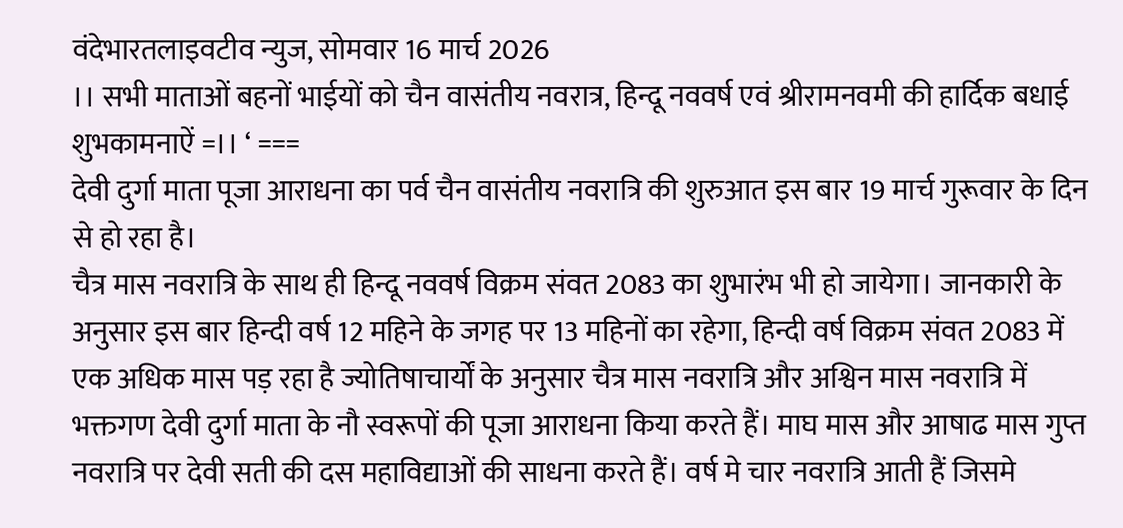वंदेभारतलाइवटीव न्युज, सोमवार 16 मार्च 2026
।। सभी माताओं बहनों भाईयों को चैन वासंतीय नवरात्र, हिन्दू नववर्ष एवं श्रीरामनवमी की हार्दिक बधाई शुभकामनाऐं =।। ‘ ===
देवी दुर्गा माता पूजा आराधना का पर्व चैन वासंतीय नवरात्रि की शुरुआत इस बार 19 मार्च गुरूवार के दिन से हो रहा है।
चैत्र मास नवरात्रि के साथ ही हिन्दू नववर्ष विक्रम संवत 2083 का शुभारंभ भी हो जायेगा। जानकारी के अनुसार इस बार हिन्दी वर्ष 12 महिने के जगह पर 13 महिनों का रहेगा, हिन्दी वर्ष विक्रम संवत 2083 में एक अधिक मास पड़ रहा है ज्योतिषाचार्यों के अनुसार चैत्र मास नवरात्रि और अश्विन मास नवरात्रि में भक्तगण देवी दुर्गा माता के नौ स्वरूपों की पूजा आराधना किया करते हैं। माघ मास और आषाढ मास गुप्त नवरात्रि पर देवी सती की दस महाविद्याओं की साधना करते हैं। वर्ष मे चार नवरात्रि आती हैं जिसमे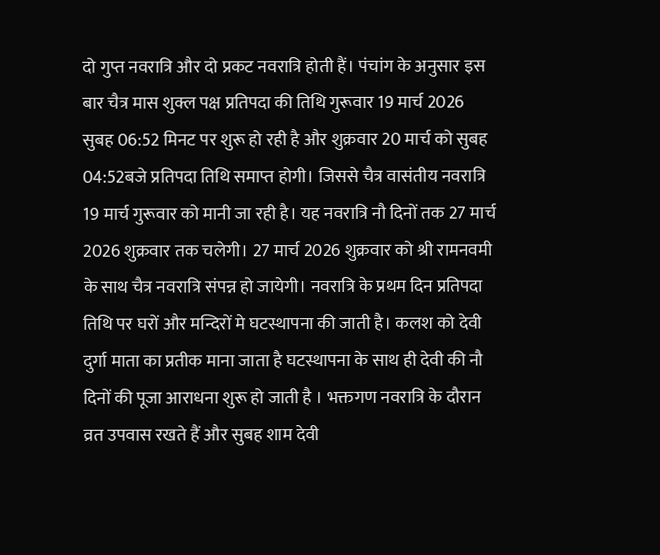दो गुप्त नवरात्रि और दो प्रकट नवरात्रि होती हैं। पंचांग के अनुसार इस बार चैत्र मास शुक्ल पक्ष प्रतिपदा की तिथि गुरूवार 19 मार्च 2026 सुबह 06:52 मिनट पर शुरू हो रही है और शुक्रवार 20 मार्च को सुबह 04:52बजे प्रतिपदा तिथि समाप्त होगी। जिससे चैत्र वासंतीय नवरात्रि 19 मार्च गुरूवार को मानी जा रही है। यह नवरात्रि नौ दिनों तक 27 मार्च 2026 शुक्रवार तक चलेगी। 27 मार्च 2026 शुक्रवार को श्री रामनवमी के साथ चैत्र नवरात्रि संपन्न हो जायेगी। नवरात्रि के प्रथम दिन प्रतिपदा तिथि पर घरों और मन्दिरों मे घटस्थापना की जाती है। कलश को देवी दुर्गा माता का प्रतीक माना जाता है घटस्थापना के साथ ही देवी की नौ दिनों की पूजा आराधना शुरू हो जाती है । भक्तगण नवरात्रि के दौरान व्रत उपवास रखते हैं और सुबह शाम देवी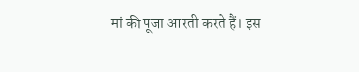मां की पूजा आरती करते हैं। इस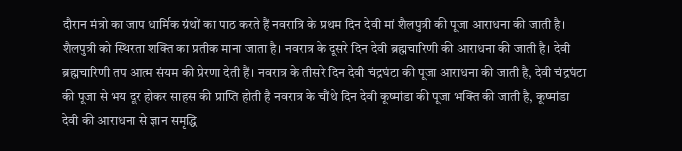दौरान मंत्रो का जाप धार्मिक ग्रंथों का पाठ करते हैं नवरात्रि के प्रथम दिन देवी मां शैलपुत्री की पूजा आराधना की जाती है। शैलपुत्री को स्थिरता शक्ति का प्रतीक माना जाता है। नवरात्र के दूसरे दिन देवी ब्रह्मचारिणी की आराधना की जाती है। देवी ब्रह्मचारिणी तप आत्म संयम की प्रेरणा देती हैं। नवरात्र के तीसरे दिन देवी चंद्रघंटा की पूजा आराधना की जाती है, देवी चंद्रघंटा की पूजा से भय दूर होकर साहस की प्राप्ति होती है नवरात्र के चौंथे दिन देवी कूष्मांडा की पूजा भक्ति की जाती है, कूष्मांडा देवी की आराधना से ज्ञान समृद्धि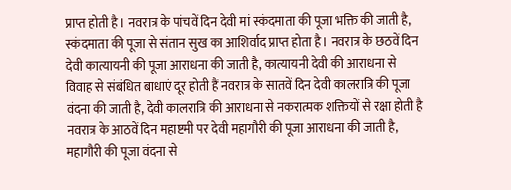प्राप्त होती है। नवरात्र के पांचवें दिन देवी मां स्कंदमाता की पूजा भक्ति की जाती है, स्कंदमाता की पूजा से संतान सुख का आशिर्वाद प्राप्त होता है। नवरात्र के छठवें दिन देवी कात्यायनी की पूजा आराधना की जाती है, कात्यायनी देवी की आराधना से विवाह से संबंधित बाधाएं दूर होती हैं नवरात्र के सातवें दिन देवी कालरात्रि की पूजा वंदना की जाती है, देवी कालरात्रि की आराधना से नकरात्मक शक्तियों से रक्षा होती है नवरात्र के आठवें दिन महाष्टमी पर देवी महागौरी की पूजा आराधना की जाती है, महागौरी की पूजा वंदना से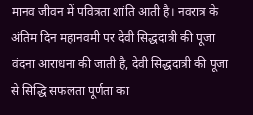मानव जीवन में पवित्रता शांति आती है। नवरात्र के अंतिम दिन महानवमी पर देवी सिद्धदात्री की पूजा वंदना आराधना की जाती है, देवी सिद्धदात्री की पूजा से सिद्धि सफलता पूर्णता का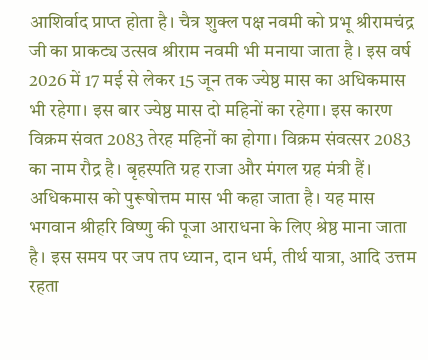आशिर्वाद प्राप्त होता है। चैत्र शुक्ल पक्ष नवमी को प्रभू श्रीरामचंद्र जी का प्राकट्य उत्सव श्रीराम नवमी भी मनाया जाता है । इस वर्ष 2026 में 17 मई से लेकर 15 जून तक ज्येष्ठ मास का अधिकमास भी रहेगा। इस बार ज्येष्ठ मास दो महिनों का रहेगा। इस कारण विक्रम संवत 2083 तेरह महिनों का होगा। विक्रम संवत्सर 2083 का नाम रौद्र है। बृहस्पति ग्रह राजा और मंगल ग्रह मंत्री हैं। अधिकमास को पुरूषोत्तम मास भी कहा जाता है। यह मास भगवान श्रीहरि विष्णु की पूजा आराधना के लिए श्रेष्ठ माना जाता है। इस समय पर जप तप ध्यान, दान धर्म, तीर्थ यात्रा, आदि उत्तम रहता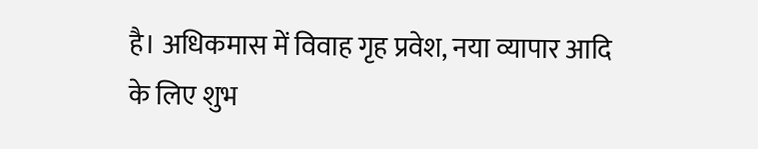है। अधिकमास में विवाह गृह प्रवेश, नया व्यापार आदि के लिए शुभ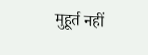मुहूर्त नहीं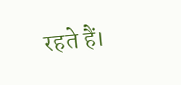रहते हैं।